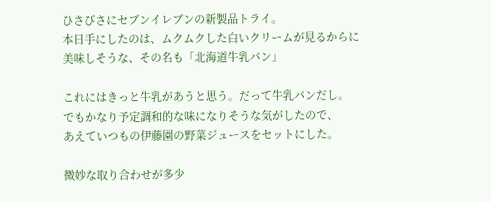ひさびさにセブンイレブンの新製品トライ。
本日手にしたのは、ムクムクした白いクリームが見るからに
美味しそうな、その名も「北海道牛乳パン」

これにはきっと牛乳があうと思う。だって牛乳パンだし。
でもかなり予定調和的な味になりそうな気がしたので、
あえていつもの伊藤園の野菜ジュースをセットにした。

微妙な取り合わせが多少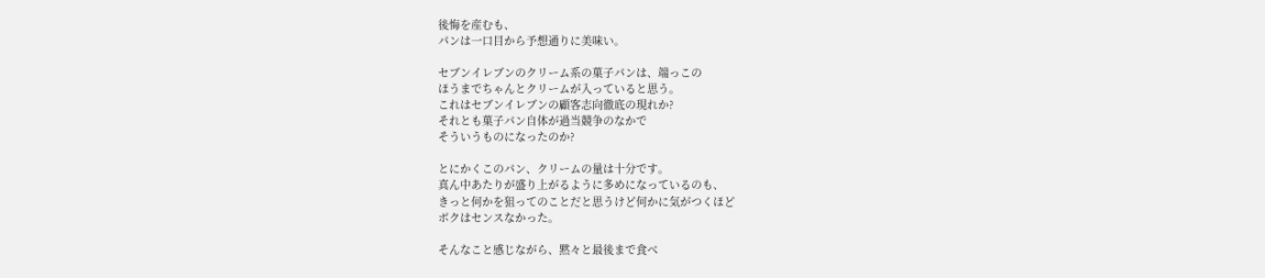後悔を産むも、
パンは一口目から予想通りに美味い。

セブンイレブンのクリーム系の菓子パンは、端っこの
ほうまでちゃんとクリームが入っていると思う。
これはセブンイレブンの顧客志向徹底の現れか?
それとも菓子パン自体が過当競争のなかで
そういうものになったのか?

とにかくこのパン、クリームの量は十分です。
真ん中あたりが盛り上がるように多めになっているのも、
きっと何かを狙ってのことだと思うけど何かに気がつくほど
ボクはセンスなかった。

そんなこと感じながら、黙々と最後まで食べ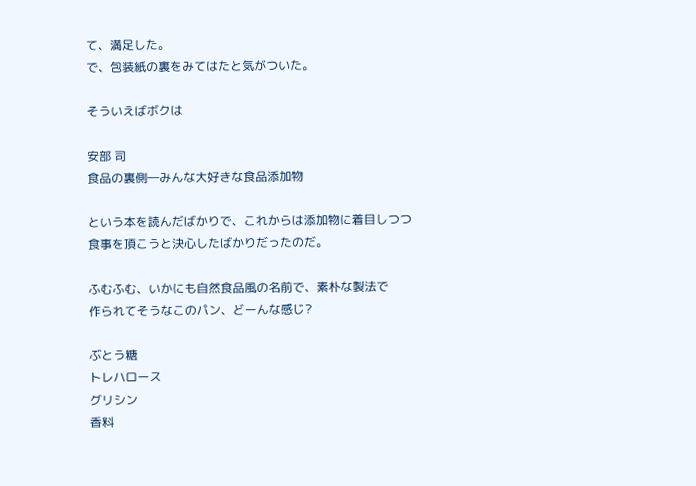て、満足した。
で、包装紙の裏をみてはたと気がついた。

そういえばボクは

安部 司
食品の裏側―みんな大好きな食品添加物

という本を読んだばかりで、これからは添加物に着目しつつ
食事を頂こうと決心したばかりだったのだ。

ふむふむ、いかにも自然食品風の名前で、素朴な製法で
作られてそうなこのパン、どーんな感じ?

ぶとう糖
トレハロース
グリシン
香料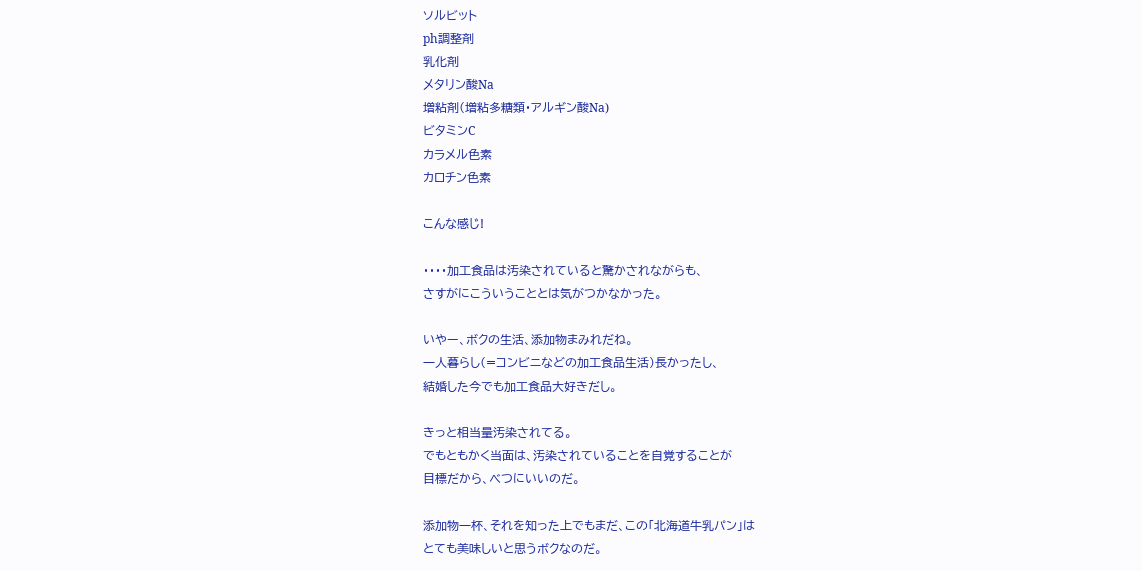ソルビット
ph調整剤
乳化剤
メタリン酸Na
増粘剤(増粘多糖類・アルギン酸Na)
ビタミンC
カラメル色素
カロチン色素

こんな感じ!

・・・・加工食品は汚染されていると驚かされながらも、
さすがにこういうこととは気がつかなかった。

いやー、ボクの生活、添加物まみれだね。
一人暮らし(=コンビニなどの加工食品生活)長かったし、
結婚した今でも加工食品大好きだし。

きっと相当量汚染されてる。
でもともかく当面は、汚染されていることを自覚することが
目標だから、べつにいいのだ。

添加物一杯、それを知った上でもまだ、この「北海道牛乳パン」は
とても美味しいと思うボクなのだ。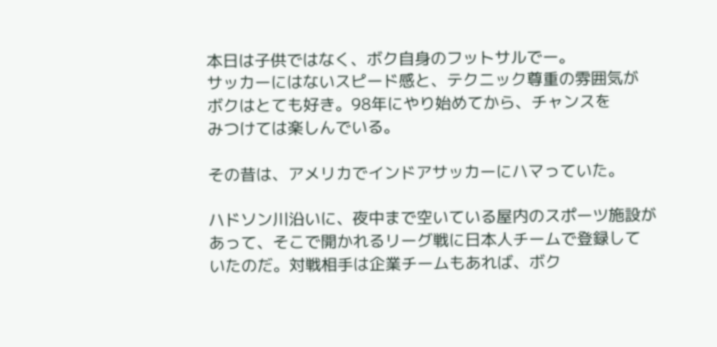本日は子供ではなく、ボク自身のフットサルでー。
サッカーにはないスピード感と、テクニック尊重の雰囲気が
ボクはとても好き。98年にやり始めてから、チャンスを
みつけては楽しんでいる。

その昔は、アメリカでインドアサッカーにハマっていた。

ハドソン川沿いに、夜中まで空いている屋内のスポーツ施設が
あって、そこで開かれるリーグ戦に日本人チームで登録して
いたのだ。対戦相手は企業チームもあれば、ボク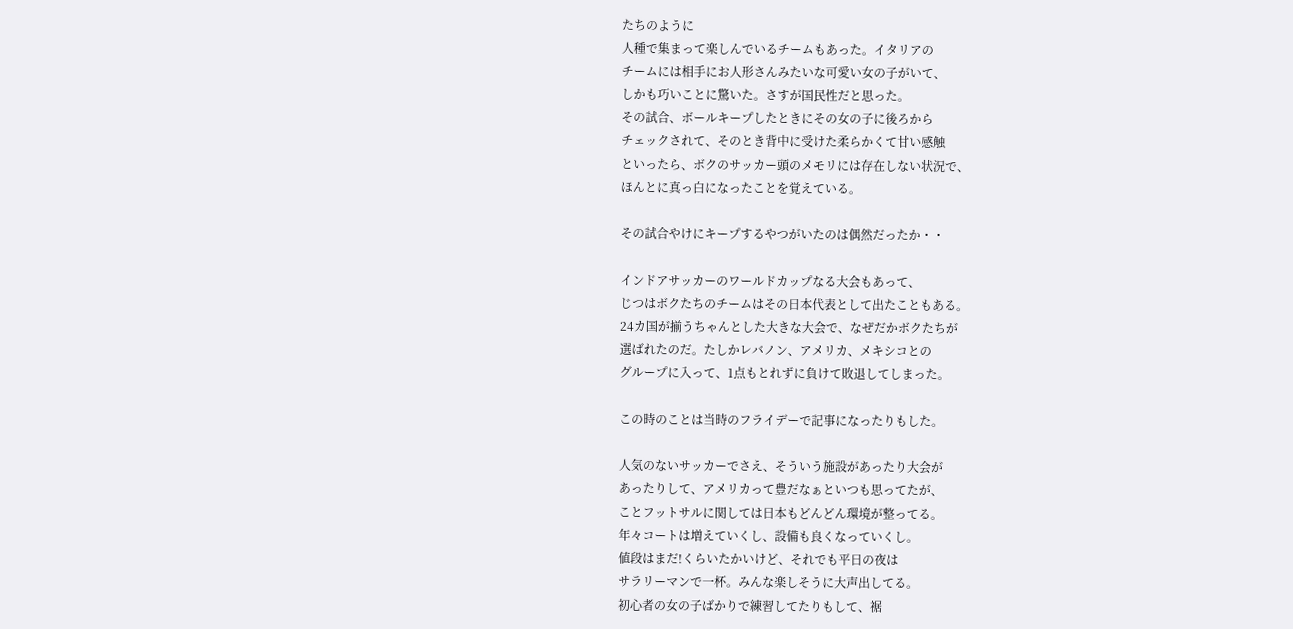たちのように
人種で集まって楽しんでいるチームもあった。イタリアの
チームには相手にお人形さんみたいな可愛い女の子がいて、
しかも巧いことに驚いた。さすが国民性だと思った。
その試合、ボールキープしたときにその女の子に後ろから
チェックされて、そのとき背中に受けた柔らかくて甘い感触
といったら、ボクのサッカー頭のメモリには存在しない状況で、
ほんとに真っ白になったことを覚えている。

その試合やけにキープするやつがいたのは偶然だったか・・

インドアサッカーのワールドカップなる大会もあって、
じつはボクたちのチームはその日本代表として出たこともある。
24カ国が揃うちゃんとした大きな大会で、なぜだかボクたちが
選ばれたのだ。たしかレバノン、アメリカ、メキシコとの
グループに入って、1点もとれずに負けて敗退してしまった。

この時のことは当時のフライデーで記事になったりもした。

人気のないサッカーでさえ、そういう施設があったり大会が
あったりして、アメリカって豊だなぁといつも思ってたが、
ことフットサルに関しては日本もどんどん環境が整ってる。
年々コートは増えていくし、設備も良くなっていくし。
値段はまだ!くらいたかいけど、それでも平日の夜は
サラリーマンで一杯。みんな楽しそうに大声出してる。
初心者の女の子ばかりで練習してたりもして、裾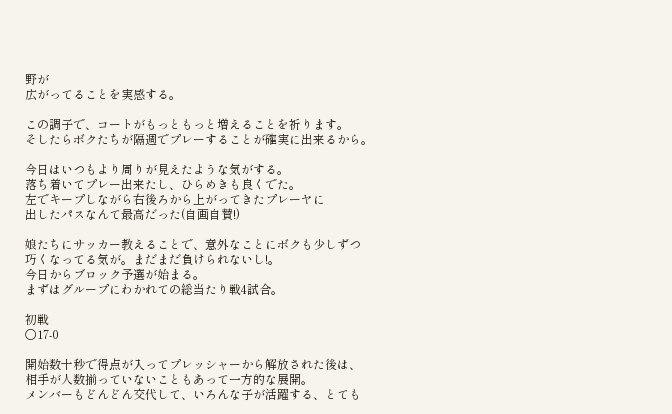野が
広がってることを実感する。

この調子で、コートがもっともっと増えることを祈ります。
そしたらボクたちが隔週でプレーすることが確実に出来るから。

今日はいつもより周りが見えたような気がする。
落ち着いてプレー出来たし、ひらめきも良くでた。
左でキープしながら右後ろから上がってきたプレーヤに
出したパスなんて最高だった(自画自賛!)

娘たちにサッカー教えることで、意外なことにボクも少しずつ
巧くなってる気が。まだまだ負けられないし!。
今日からブロック予選が始まる。
まずはグループにわかれての総当たり戦4試合。

初戦
○17-0

開始数十秒で得点が入ってプレッシャーから解放された後は、
相手が人数揃っていないこともあって一方的な展開。
メンバーもどんどん交代して、いろんな子が活躍する、とても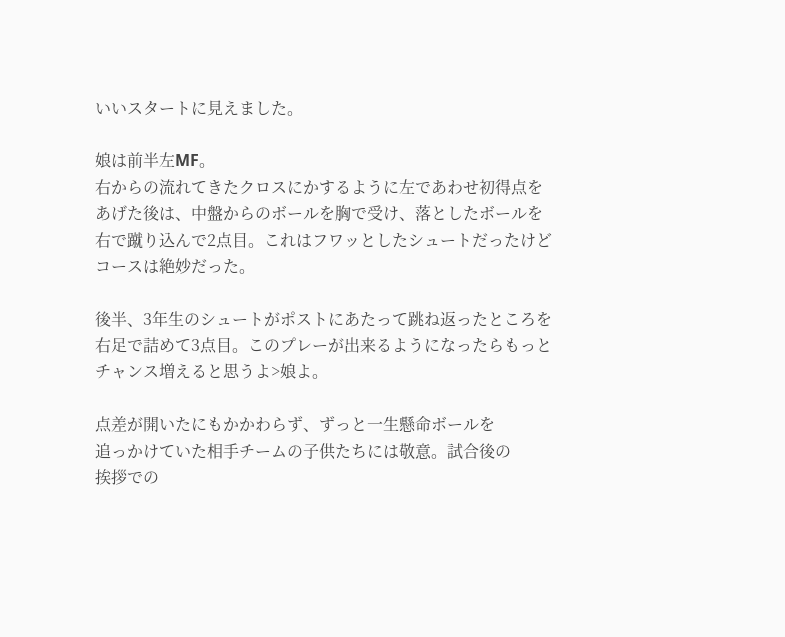いいスタートに見えました。

娘は前半左MF。
右からの流れてきたクロスにかするように左であわせ初得点を
あげた後は、中盤からのボールを胸で受け、落としたボールを
右で蹴り込んで2点目。これはフワッとしたシュートだったけど
コースは絶妙だった。

後半、3年生のシュートがポストにあたって跳ね返ったところを
右足で詰めて3点目。このプレーが出来るようになったらもっと
チャンス増えると思うよ>娘よ。

点差が開いたにもかかわらず、ずっと一生懸命ボールを
追っかけていた相手チームの子供たちには敬意。試合後の
挨拶での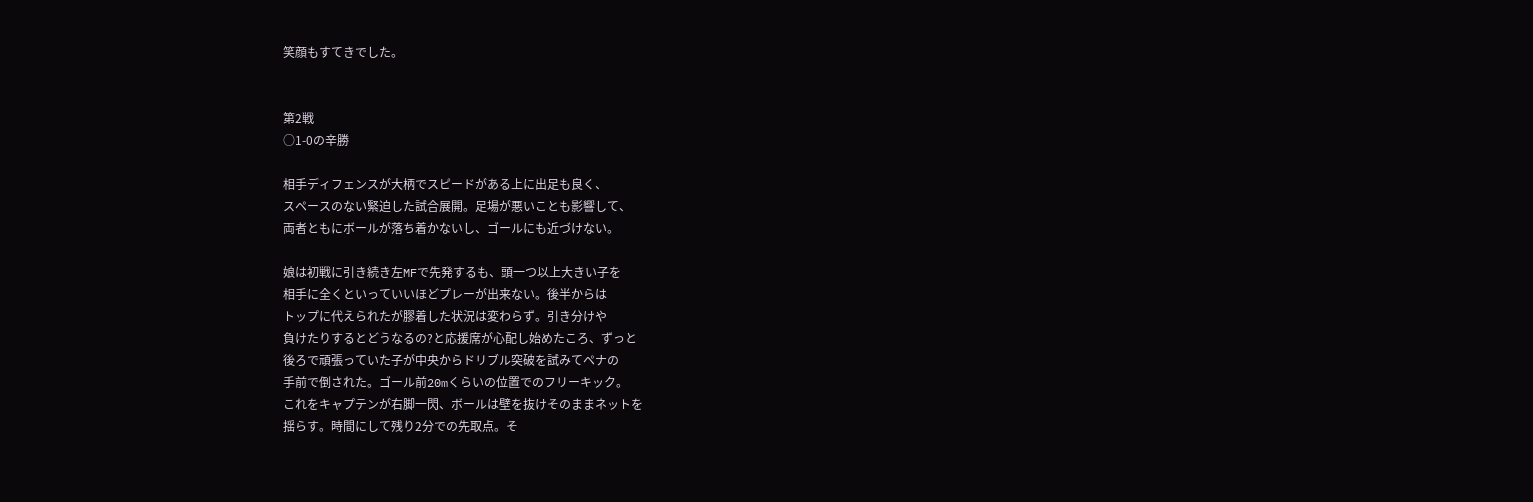笑顔もすてきでした。


第2戦
○1-0の辛勝

相手ディフェンスが大柄でスピードがある上に出足も良く、
スペースのない緊迫した試合展開。足場が悪いことも影響して、
両者ともにボールが落ち着かないし、ゴールにも近づけない。

娘は初戦に引き続き左MFで先発するも、頭一つ以上大きい子を
相手に全くといっていいほどプレーが出来ない。後半からは
トップに代えられたが膠着した状況は変わらず。引き分けや
負けたりするとどうなるの?と応援席が心配し始めたころ、ずっと
後ろで頑張っていた子が中央からドリブル突破を試みてペナの
手前で倒された。ゴール前20mくらいの位置でのフリーキック。
これをキャプテンが右脚一閃、ボールは壁を抜けそのままネットを
揺らす。時間にして残り2分での先取点。そ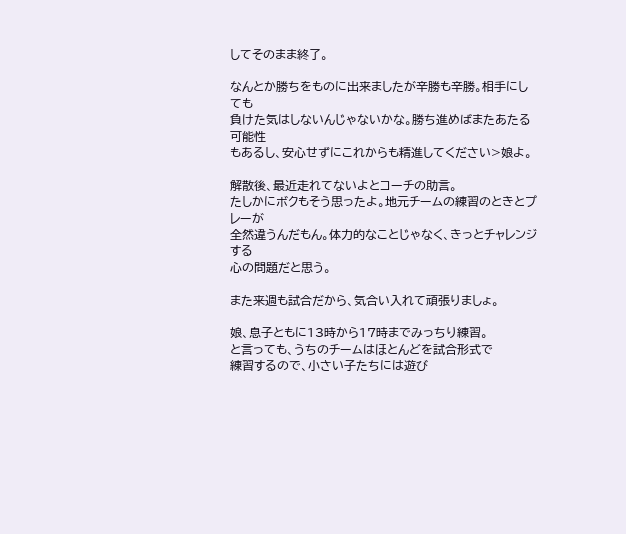してそのまま終了。

なんとか勝ちをものに出来ましたが辛勝も辛勝。相手にしても
負けた気はしないんじゃないかな。勝ち進めばまたあたる可能性
もあるし、安心せずにこれからも精進してください>娘よ。

解散後、最近走れてないよとコーチの助言。
たしかにボクもそう思ったよ。地元チームの練習のときとプレーが
全然違うんだもん。体力的なことじゃなく、きっとチャレンジする
心の問題だと思う。

また来週も試合だから、気合い入れて頑張りましょ。

娘、息子ともに13時から17時までみっちり練習。
と言っても、うちのチームはほとんどを試合形式で
練習するので、小さい子たちには遊び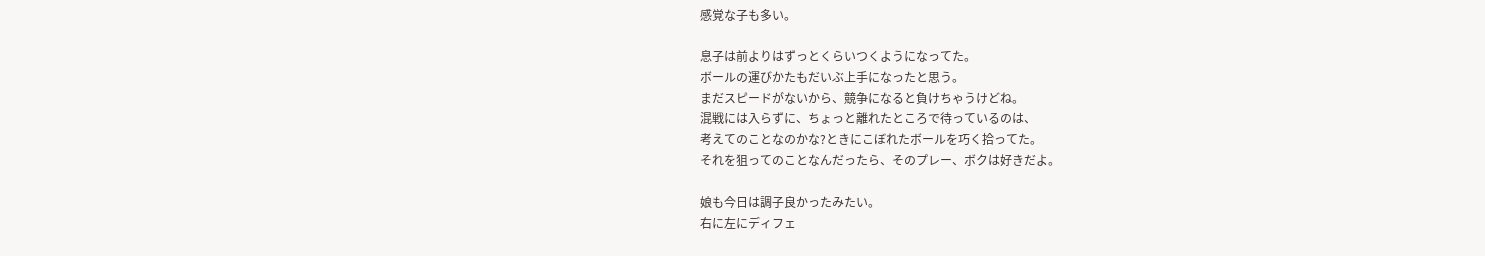感覚な子も多い。

息子は前よりはずっとくらいつくようになってた。
ボールの運びかたもだいぶ上手になったと思う。
まだスピードがないから、競争になると負けちゃうけどね。
混戦には入らずに、ちょっと離れたところで待っているのは、
考えてのことなのかな?ときにこぼれたボールを巧く拾ってた。
それを狙ってのことなんだったら、そのプレー、ボクは好きだよ。

娘も今日は調子良かったみたい。
右に左にディフェ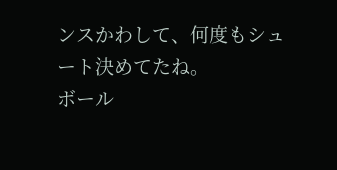ンスかわして、何度もシュート決めてたね。
ボール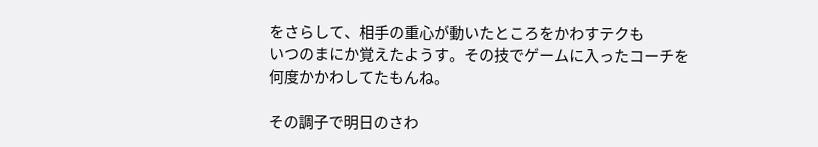をさらして、相手の重心が動いたところをかわすテクも
いつのまにか覚えたようす。その技でゲームに入ったコーチを
何度かかわしてたもんね。

その調子で明日のさわ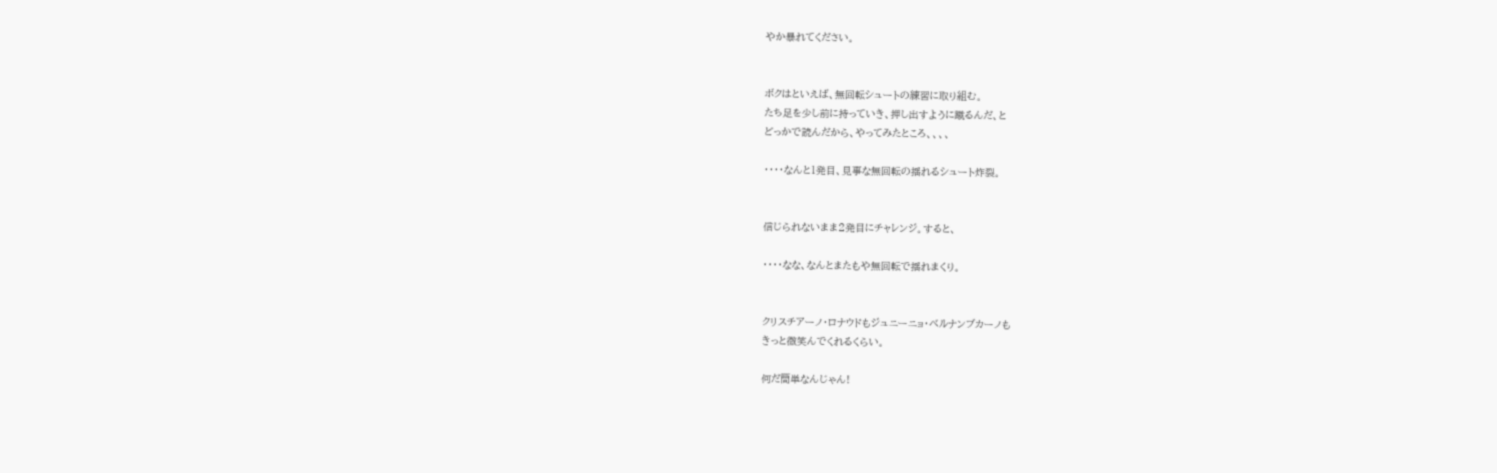やか暴れてください。


ボクはといえば、無回転シュートの練習に取り組む。
たち足を少し前に持っていき、押し出すように蹴るんだ、と
どっかで読んだから、やってみたところ、、、、

・・・・なんと1発目、見事な無回転の揺れるシュート炸裂。


信じられないまま2発目にチャレンジ。すると、

・・・・なな、なんとまたもや無回転で揺れまくり。


クリスチアーノ・ロナウドもジュニーニョ・ベルナンブカーノも
きっと微笑んでくれるくらい。

何だ簡単なんじゃん!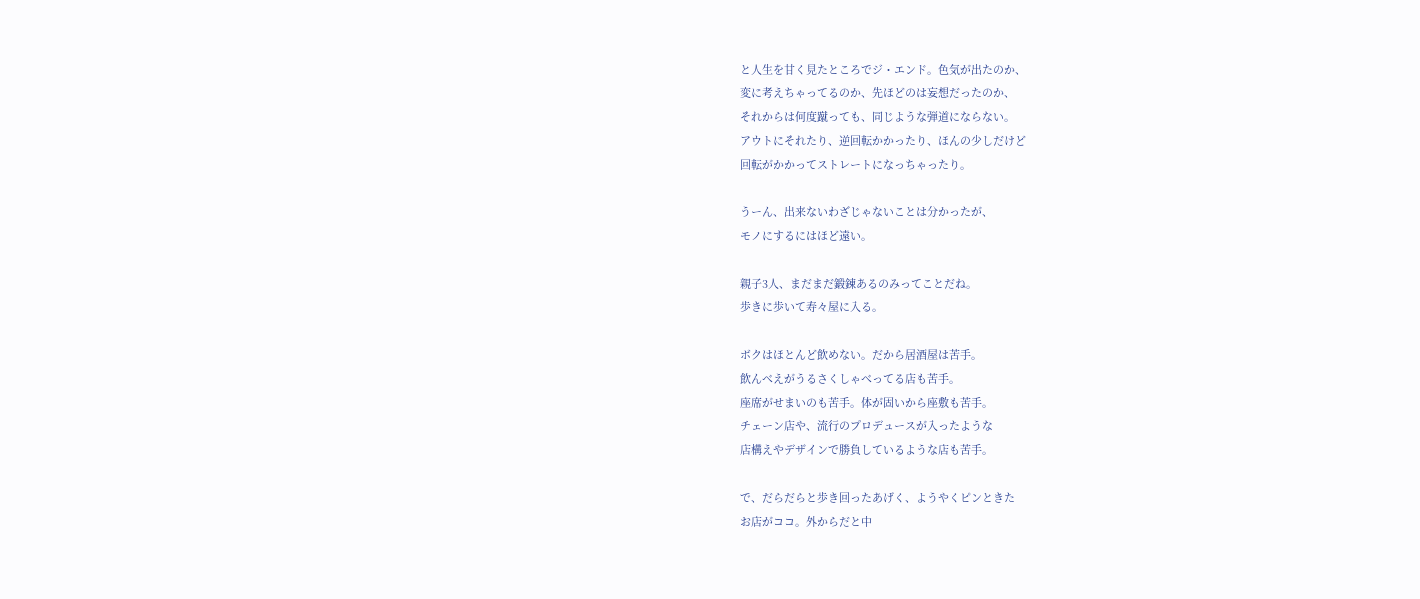と人生を甘く見たところでジ・エンド。色気が出たのか、
変に考えちゃってるのか、先ほどのは妄想だったのか、
それからは何度蹴っても、同じような弾道にならない。
アウトにそれたり、逆回転かかったり、ほんの少しだけど
回転がかかってストレートになっちゃったり。

うーん、出来ないわざじゃないことは分かったが、
モノにするにはほど遠い。

親子3人、まだまだ鍛錬あるのみってことだね。
歩きに歩いて寿々屋に入る。

ボクはほとんど飲めない。だから居酒屋は苦手。
飲んべえがうるさくしゃべってる店も苦手。
座席がせまいのも苦手。体が固いから座敷も苦手。
チェーン店や、流行のプロデュースが入ったような
店構えやデザインで勝負しているような店も苦手。

で、だらだらと歩き回ったあげく、ようやくピンときた
お店がココ。外からだと中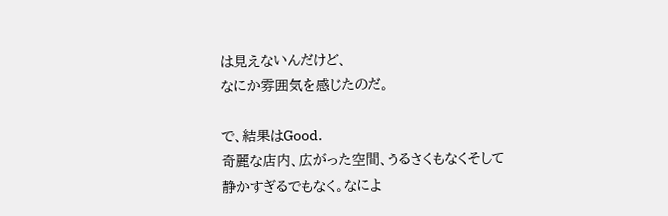は見えないんだけど、
なにか雰囲気を感じたのだ。

で、結果はGood.
奇麗な店内、広がった空間、うるさくもなくそして
静かすぎるでもなく。なによ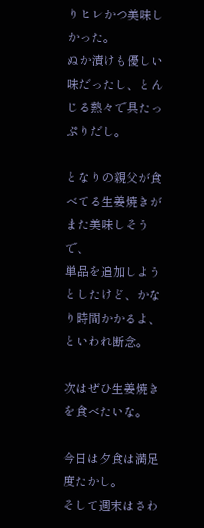りヒレかつ美味しかった。
ぬか漬けも優しい味だったし、とんじる熱々で具たっぷりだし。

となりの親父が食べてる生姜焼きがまた美味しそうで、
単品を追加しようとしたけど、かなり時間かかるよ、といわれ断念。

次はぜひ生姜焼きを食べたいな。

今日は夕食は満足度たかし。
そして週末はさわ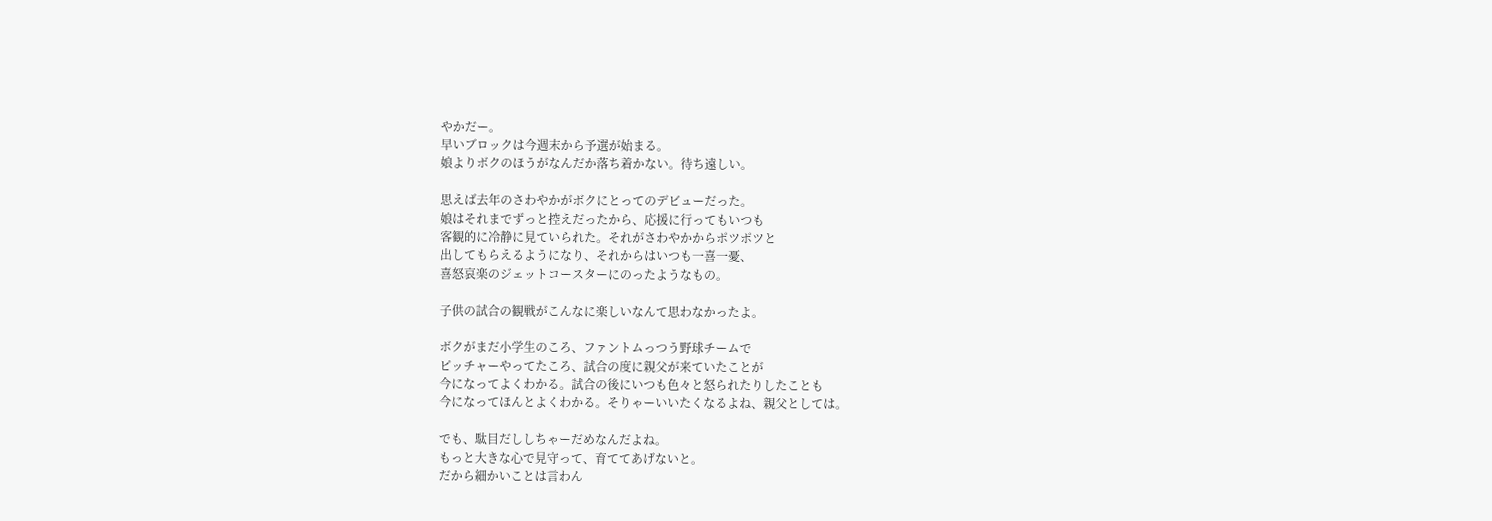やかだー。
早いブロックは今週末から予選が始まる。
娘よりボクのほうがなんだか落ち着かない。待ち遠しい。

思えば去年のさわやかがボクにとってのデビューだった。
娘はそれまでずっと控えだったから、応援に行ってもいつも
客観的に冷静に見ていられた。それがさわやかからポツポツと
出してもらえるようになり、それからはいつも一喜一憂、
喜怒哀楽のジェットコースターにのったようなもの。

子供の試合の観戦がこんなに楽しいなんて思わなかったよ。

ボクがまだ小学生のころ、ファントムっつう野球チームで
ピッチャーやってたころ、試合の度に親父が来ていたことが
今になってよくわかる。試合の後にいつも色々と怒られたりしたことも
今になってほんとよくわかる。そりゃーいいたくなるよね、親父としては。

でも、駄目だししちゃーだめなんだよね。
もっと大きな心で見守って、育ててあげないと。
だから細かいことは言わん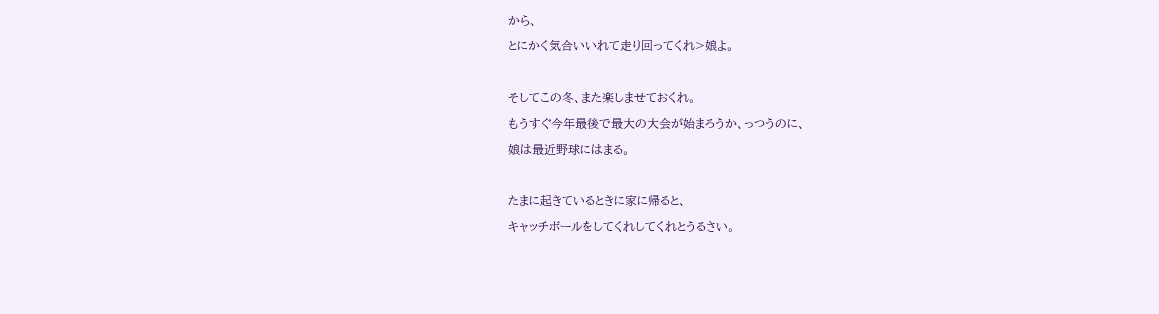から、
とにかく気合いいれて走り回ってくれ>娘よ。

そしてこの冬、また楽しませておくれ。
もうすぐ今年最後で最大の大会が始まろうか、っつうのに、
娘は最近野球にはまる。

たまに起きているときに家に帰ると、
キャッチボールをしてくれしてくれとうるさい。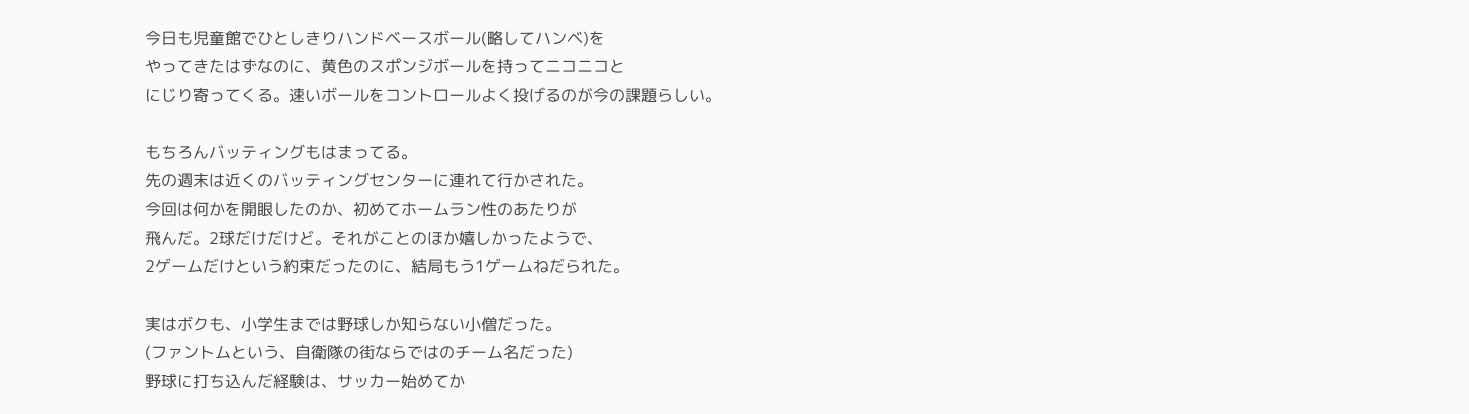今日も児童館でひとしきりハンドベースボール(略してハンベ)を
やってきたはずなのに、黄色のスポンジボールを持ってニコニコと
にじり寄ってくる。速いボールをコントロールよく投げるのが今の課題らしい。

もちろんバッティングもはまってる。
先の週末は近くのバッティングセンターに連れて行かされた。
今回は何かを開眼したのか、初めてホームラン性のあたりが
飛んだ。2球だけだけど。それがことのほか嬉しかったようで、
2ゲームだけという約束だったのに、結局もう1ゲームねだられた。

実はボクも、小学生までは野球しか知らない小僧だった。
(ファントムという、自衛隊の街ならではのチーム名だった)
野球に打ち込んだ経験は、サッカー始めてか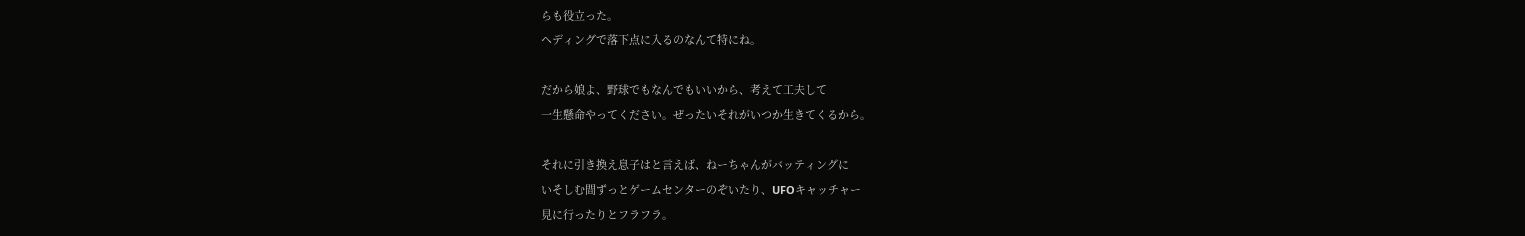らも役立った。
ヘディングで落下点に入るのなんて特にね。

だから娘よ、野球でもなんでもいいから、考えて工夫して
一生懸命やってください。ぜったいそれがいつか生きてくるから。

それに引き換え息子はと言えば、ねーちゃんがバッティングに
いそしむ間ずっとゲームセンターのぞいたり、UFOキャッチャー
見に行ったりとフラフラ。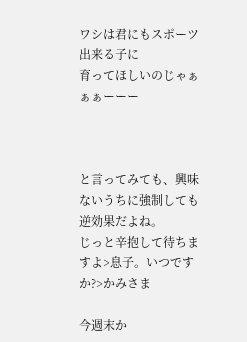ワシは君にもスポーツ出来る子に
育ってほしいのじゃぁぁぁーーー



と言ってみても、興味ないうちに強制しても逆効果だよね。
じっと辛抱して待ちますよ>息子。いつですか?>かみさま

今週末か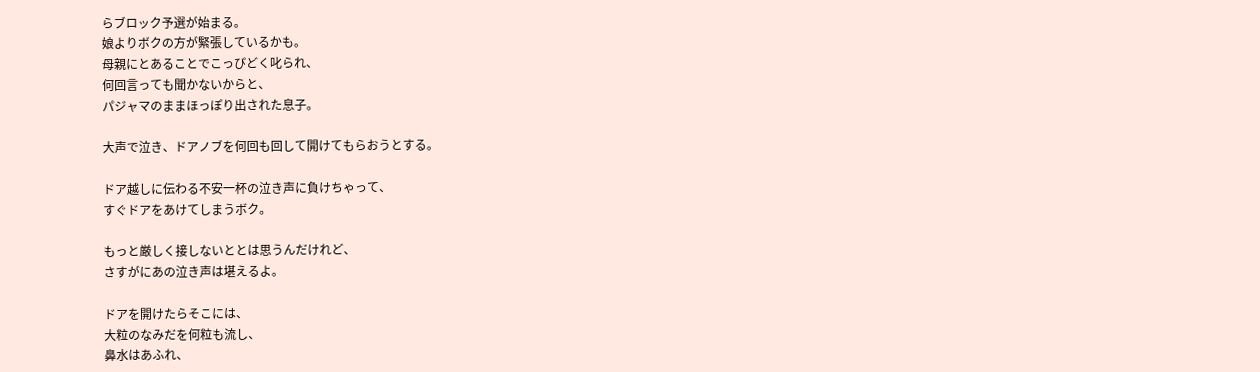らブロック予選が始まる。
娘よりボクの方が緊張しているかも。
母親にとあることでこっぴどく叱られ、
何回言っても聞かないからと、
パジャマのままほっぽり出された息子。

大声で泣き、ドアノブを何回も回して開けてもらおうとする。

ドア越しに伝わる不安一杯の泣き声に負けちゃって、
すぐドアをあけてしまうボク。

もっと厳しく接しないととは思うんだけれど、
さすがにあの泣き声は堪えるよ。

ドアを開けたらそこには、
大粒のなみだを何粒も流し、
鼻水はあふれ、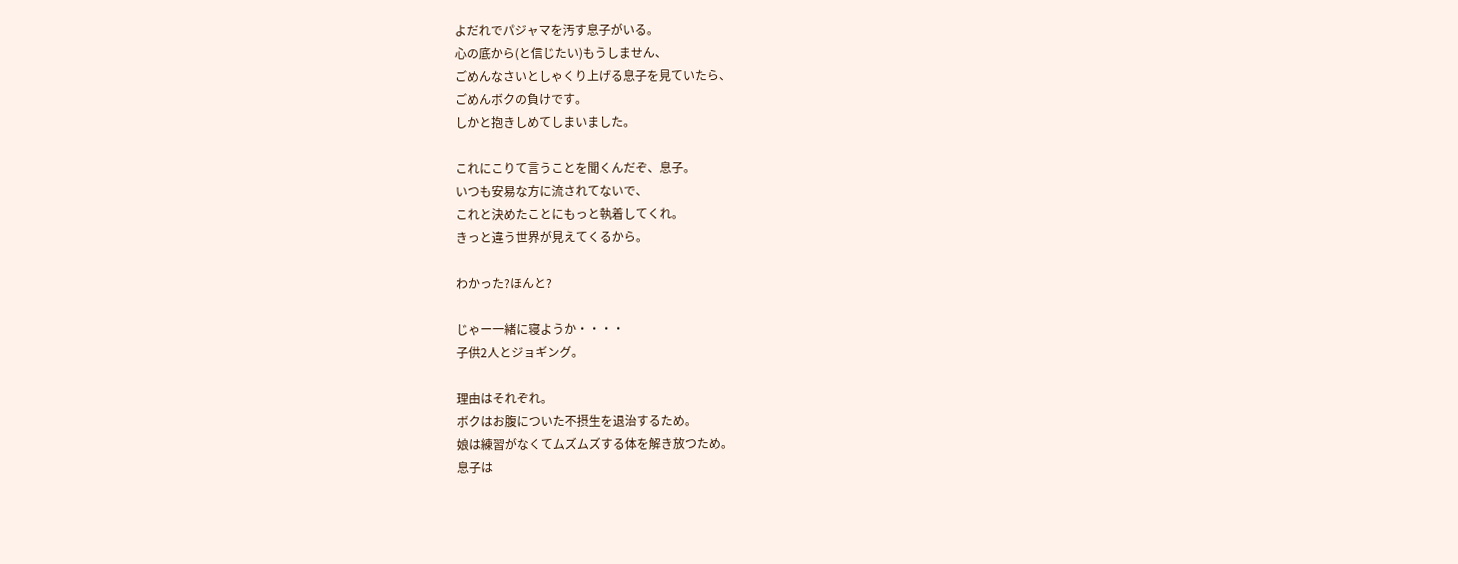よだれでパジャマを汚す息子がいる。
心の底から(と信じたい)もうしません、
ごめんなさいとしゃくり上げる息子を見ていたら、
ごめんボクの負けです。
しかと抱きしめてしまいました。

これにこりて言うことを聞くんだぞ、息子。
いつも安易な方に流されてないで、
これと決めたことにもっと執着してくれ。
きっと違う世界が見えてくるから。

わかった?ほんと?

じゃー一緒に寝ようか・・・・
子供2人とジョギング。

理由はそれぞれ。
ボクはお腹についた不摂生を退治するため。
娘は練習がなくてムズムズする体を解き放つため。
息子は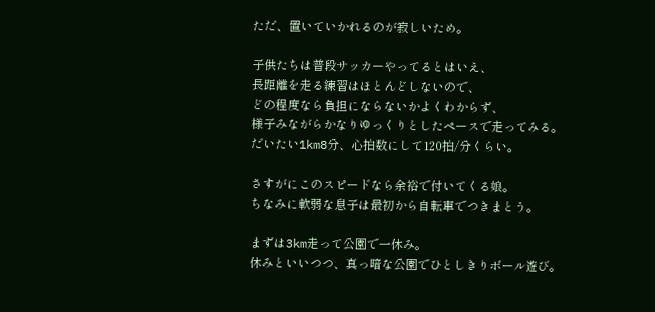ただ、置いていかれるのが寂しいため。

子供たちは普段サッカーやってるとはいえ、
長距離を走る練習はほとんどしないので、
どの程度なら負担にならないかよくわからず、
様子みながらかなりゆっくりとしたペースで走ってみる。
だいたい1km8分、心拍数にして120拍/分くらい。

さすがにこのスピードなら余裕で付いてくる娘。
ちなみに軟弱な息子は最初から自転車でつきまとう。

まずは3km走って公園で一休み。
休みといいつつ、真っ暗な公園でひとしきりボール遊び。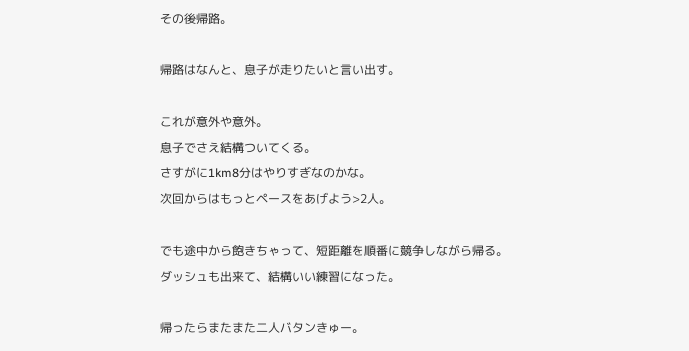その後帰路。

帰路はなんと、息子が走りたいと言い出す。

これが意外や意外。
息子でさえ結構ついてくる。
さすがに1km8分はやりすぎなのかな。
次回からはもっとペースをあげよう>2人。

でも途中から飽きちゃって、短距離を順番に競争しながら帰る。
ダッシュも出来て、結構いい練習になった。

帰ったらまたまた二人バタンきゅー。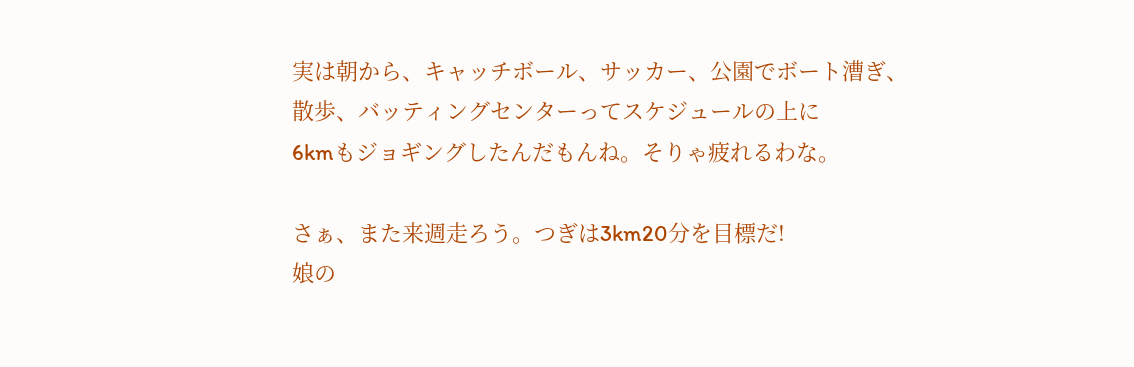実は朝から、キャッチボール、サッカー、公園でボート漕ぎ、
散歩、バッティングセンターってスケジュールの上に
6kmもジョギングしたんだもんね。そりゃ疲れるわな。

さぁ、また来週走ろう。つぎは3km20分を目標だ!
娘の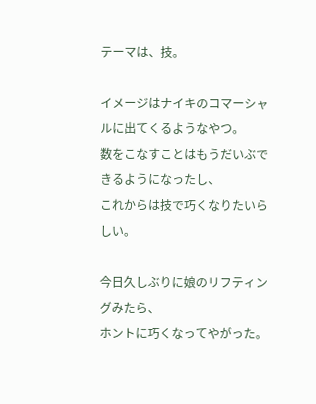テーマは、技。

イメージはナイキのコマーシャルに出てくるようなやつ。
数をこなすことはもうだいぶできるようになったし、
これからは技で巧くなりたいらしい。

今日久しぶりに娘のリフティングみたら、
ホントに巧くなってやがった。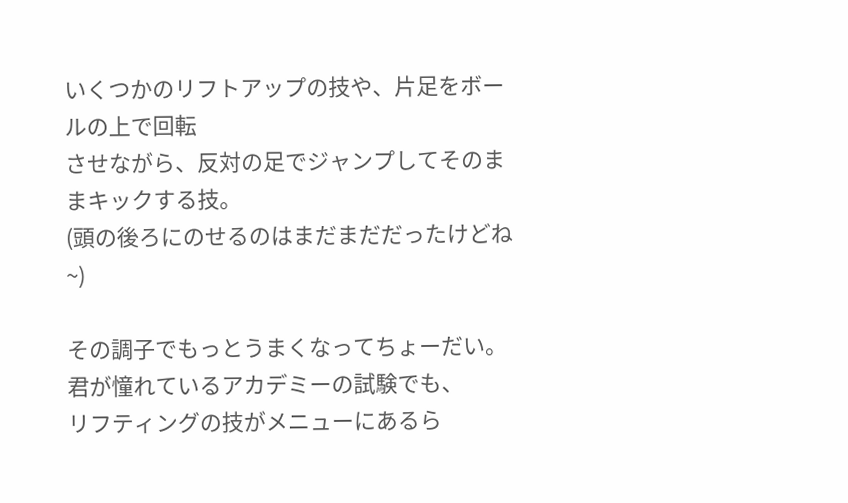いくつかのリフトアップの技や、片足をボールの上で回転
させながら、反対の足でジャンプしてそのままキックする技。
(頭の後ろにのせるのはまだまだだったけどね~)

その調子でもっとうまくなってちょーだい。
君が憧れているアカデミーの試験でも、
リフティングの技がメニューにあるら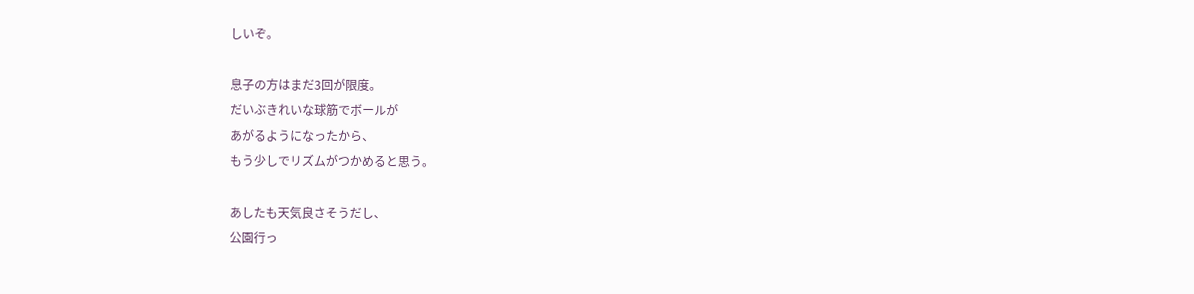しいぞ。

息子の方はまだ3回が限度。
だいぶきれいな球筋でボールが
あがるようになったから、
もう少しでリズムがつかめると思う。

あしたも天気良さそうだし、
公園行っ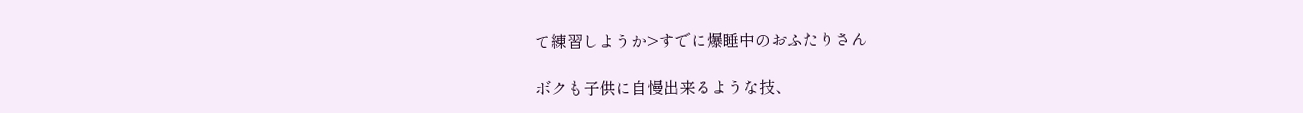て練習しようか>すでに爆睡中のおふたりさん

ボクも子供に自慢出来るような技、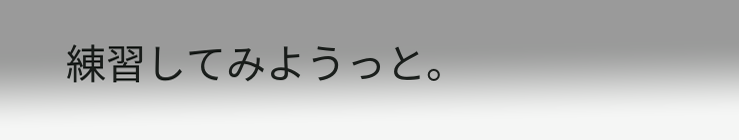練習してみようっと。